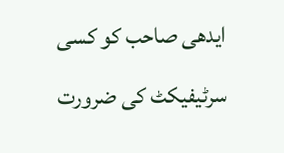ایدھی صاحب کو کسی سرٹیفیکٹ کی ضرورت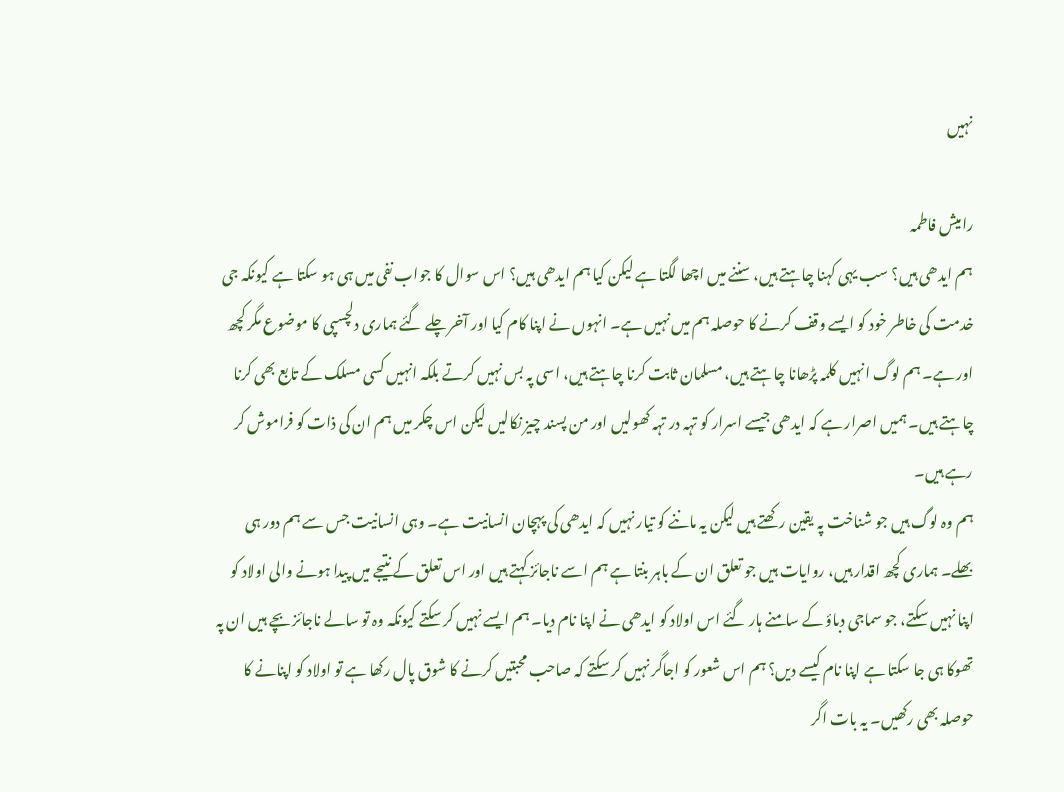نہیں

رامیش فاطمہ
ہم ایدھی ہیں؟ سب یہی کہنا چاہتے ہیں، سننے میں اچھا لگتا ہے لیکن کیا ہم ایدھی ہیں؟ اس سوال کا جواب نفی میں ہی ہو سکتا ہے کیونکہ جی خدمت کی خاطر خود کو ایسے وقف کرنے کا حوصلہ ہم میں نہیں ہے۔ انہوں نے اپنا کام کیا اور آخر چلے گئے ہماری دلچسپی کا موضوع مگر کچھ اور ہے۔ ہم لوگ انہیں کلمہ پڑھانا چاہتے ہیں، مسلمان ثابت کرنا چاہتے ہیں، اسی پہ بس نہیں کرتے بلکہ انہیں کسی مسلک کے تابع بھی کرنا چاہتے ہیں۔ ہمیں اصرار ہے کہ ایدھی جیسے اسرار کو تہہ در تہہ کھولیں اور من پسند چیز نکالیں لیکن اس چکر میں ہم ان کی ذات کو فراموش کر رہے ہیں۔
ہم وہ لوگ ہیں جو شناخت پہ یقین رکھتے ہیں لیکن یہ ماننے کو تیار نہیں کہ ایدھی کی پہچان انسانیت ہے۔ وہی انسانیت جس سے ہم دور ہی بھلے۔ ہماری کچھ اقدار ہیں، روایات ہیں جو تعلق ان کے باہر بنتا ہے ہم اسے ناجائز کہتے ہیں اور اس تعلق کے نتیجے میں پیدا ہونے والی اولاد کو اپنا نہیں سکتے، جو سماجی دباؤ کے سامنے ہار گئے اس اولاد کو ایدھی نے اپنا نام دیا۔ ہم ایسے نہیں کر سکتے کیونکہ وہ تو سالے ناجائز بچے ہیں ان پہ تھوکا ہی جا سکتا ہے اپنا نام کیسے دیں؟ ہم اس شعور کو اجاگر نہیں کر سکتے کہ صاحب محبتیں کرنے کا شوق پال رکھا ہے تو اولاد کو اپنانے کا حوصلہ بھی رکھیں۔ یہ بات اگر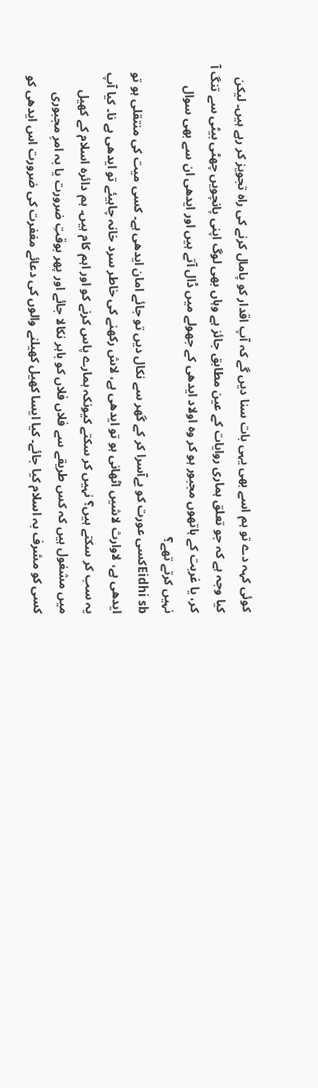کوئی کہہ دے تو ہم اسے بھی یہی بات سنا دیں گے کہ آپ اقدار کو پامال کرنے کی راہ تجویز کر رہے ہیں۔ لیکن کیا وجہ ہے کہ جو تعلق ہماری روایات کے عین مطابق جائز ہے وہاں بھی لوگ اپنی پانچویں چھٹی بیٹی سے تنگ آ کر، یا غربت کے ہاتھوں مجبور ہو کر وہ اولاد ایدھی کے جھولے میں ڈال آتے ہیں اور ایدھی ان سے بھی سوال نہیں کرتے تھے؟
Eidhi sbکسی عورت کو بےآسرا کر کے گھر سے نکال دیں تو جائے امان ایدھی ہے۔ کسی میت کی منتقلی ہو تو ایدھی ہے، لاوارث لاشیں اٹھانی ہو تو ایدھی ہے، لاش رکھنے کی خاطر سرد خانہ چاہیئے تو ایدھی ہے نا۔ کیا آپ یہ سب کر سکتے ہیں؟ نہیں کر سکتے کیونکہ ہمارے پاس کرنے کو اور اہم کام ہیں۔ ہم دائرہ اسلام کے کھیل میں مشغول ہیں کہ کس طریقے سے فلاں فلاں کو باہر نکالا جائے اور پھر بوقتِ ضرورت یا بہ امرِ مجبوری کسی کو مشرف بہ اسلام کیا جائے۔ کیا ایسا کھیل کھیلنے والوں کی دعائے مغفرت کی ضرورت اس ایدھی کو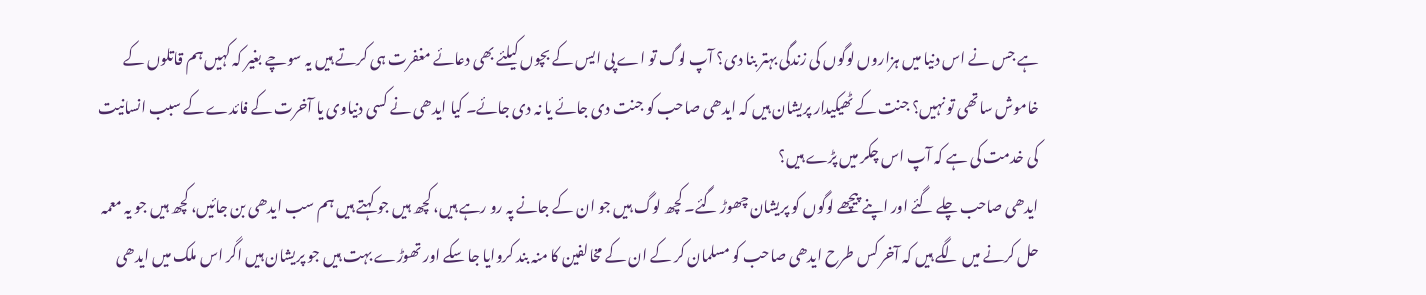ہے جس نے اس دنیا میں ہزاروں لوگوں کی زندگی بہتر بنا دی؟ آپ لوگ تو اے پی ایس کے بچوں کیلئے بھی دعائے مغفرت ہی کرتے ہیں یہ سوچے بغیر کہ کہیں ہم قاتلوں کے خاموش ساتھی تو نہیں؟ جنت کے ٹھیکیدار پریشان ہیں کہ ایدھی صاحب کو جنت دی جائے یا نہ دی جائے۔ کیا ایدھی نے کسی دنیاوی یا آخرت کے فائدے کے سبب انسانیت کی خدمت کی ہے کہ آپ اس چکر میں پڑے ہیں؟
ایدھی صاحب چلے گئے اور اپنے پیچھے لوگوں کو پریشان چھوڑ گئے۔ کچھ لوگ ہیں جو ان کے جانے پہ رو رہے ہیں، کچھ ہیں جو کہتے ہیں ہم سب ایدھی بن جائیں، کچھ ہیں جو یہ معمہ حل کرنے میں لگے ہیں کہ آخر کس طرح ایدھی صاحب کو مسلمان کر کے ان کے مخالفین کا منہ بند کروایا جا سکے اور تھوڑے بہت ہیں جو پریشان ہیں اگر اس ملک میں ایدھی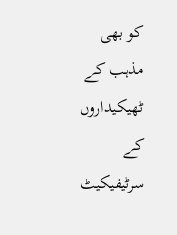کو بھی مذہب کے ٹھیکیداروں کے سرٹیفیکیٹ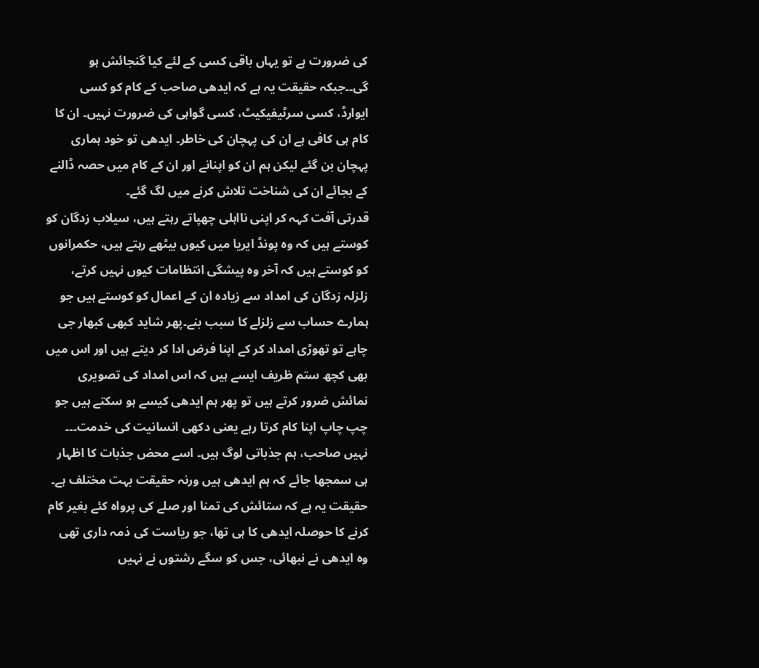کی ضرورت ہے تو یہاں باقی کسی کے لئے کیا گنجائش ہو گی۔۔جبکہ حقیقت یہ ہے کہ ایدھی صاحب کے کام کو کسی ایوارڈ، کسی سرٹیفیکیٹ، کسی گواہی کی ضرورت نہیں۔ ان کا کام ہی کافی ہے ان کی پہچان کی خاطر۔ ایدھی تو خود ہماری پہچان بن گئے لیکن ہم ان کو اپنانے اور ان کے کام میں حصہ ڈالنے کے بجائے ان کی شناخت تلاش کرنے میں لگ گئے۔
قدرتی آفت کہہ کر اپنی نااہلی چھپاتے رہتے ہیں، سیلاب زدگان کو کوستے ہیں کہ وہ پونڈ ایریا میں کیوں بیٹھے رہتے ہیں، حکمرانوں کو کوستے ہیں کہ آخر وہ پیشگی انتظامات کیوں نہیں کرتے، زلزلہ زدگان کی امداد سے زیادہ ان کے اعمال کو کوستے ہیں جو ہمارے حساب سے زلزلے کا سبب بنے۔پھر شاید کبھی کبھار جی چاہے تو تھوڑی امداد کر کے اپنا فرض ادا کر دیتے ہیں اور اس میں بھی کچھ ستم ظریف ایسے ہیں کہ اس امداد کی تصویری نمائش ضرور کرتے ہیں تو پھر ہم ایدھی کیسے ہو سکتے ہیں جو چپ چاپ اپنا کام کرتا رہے یعنی دکھی انسانیت کی خدمت۔۔۔
نہیں صاحب، ہم جذباتی لوگ ہیں۔ اسے محض جذبات کا اظہار ہی سمجھا جائے کہ ہم ایدھی ہیں ورنہ حقیقت بہت مختلف ہے۔ حقیقت یہ ہے کہ ستائش کی تمنا اور صلے کی پرواہ کئے بغیر کام کرنے کا حوصلہ ایدھی کا ہی تھا، جو ریاست کی ذمہ داری تھی وہ ایدھی نے نبھائی، جس کو سگے رشتوں نے نہیں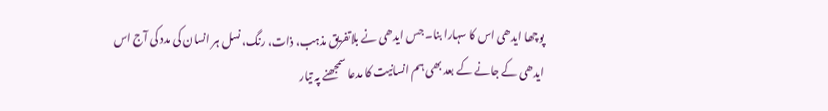پوچھا ایدھی اس کا سہارا بنا۔ جس ایدھی نے بلاتفریق مذہب، ذات، رنگ، نسل ہر انسان کی مدد کی آج اس ایدھی کے جانے کے بعد بھی ہم انسانیت کا مدعا سمجھنے پہ تیار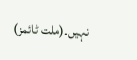نہیں۔(ملت ٹائمز)